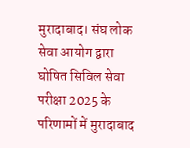मुरादाबाद। संघ लोक सेवा आयोग द्वारा घोषित सिविल सेवा परीक्षा 2025 के परिणामों में मुरादाबाद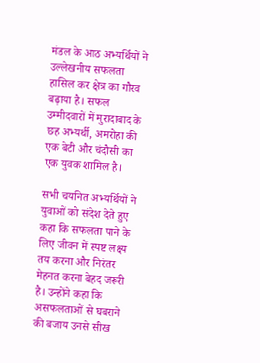मंडल के आठ अभ्यर्थियों ने उल्लेखनीय सफलता हासिल कर क्षेत्र का गौरव बढ़ाया है। सफल उम्मीदवारों में मुरादाबाद के छह अभ्यर्थी, अमरोहा की एक बेटी और चंदौसी का एक युवक शामिल है।

सभी चयनित अभ्यर्थियों ने युवाओं को संदेश देते हुए कहा कि सफलता पाने के लिए जीवन में स्पष्ट लक्ष्य तय करना और निरंतर मेहनत करना बेहद जरूरी है। उन्होंने कहा कि असफलताओं से घबराने की बजाय उनसे सीख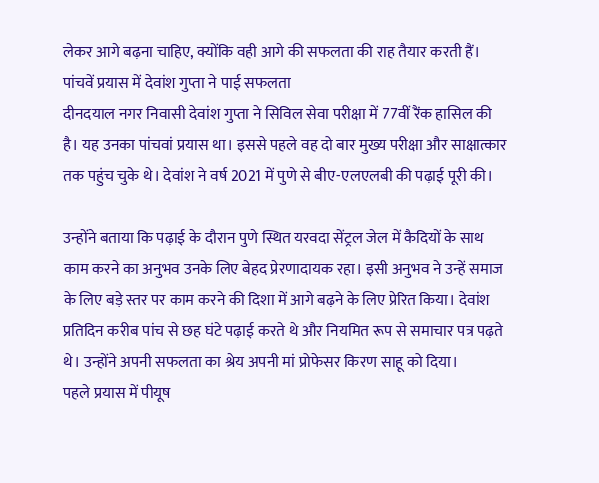लेकर आगे बढ़ना चाहिए, क्योंकि वही आगे की सफलता की राह तैयार करती हैं।
पांचवें प्रयास में देवांश गुप्ता ने पाई सफलता
दीनदयाल नगर निवासी देवांश गुप्ता ने सिविल सेवा परीक्षा में 77वीं रैंक हासिल की है। यह उनका पांचवां प्रयास था। इससे पहले वह दो बार मुख्य परीक्षा और साक्षात्कार तक पहुंच चुके थे। देवांश ने वर्ष 2021 में पुणे से बीए-एलएलबी की पढ़ाई पूरी की।

उन्होंने बताया कि पढ़ाई के दौरान पुणे स्थित यरवदा सेंट्रल जेल में कैदियों के साथ काम करने का अनुभव उनके लिए बेहद प्रेरणादायक रहा। इसी अनुभव ने उन्हें समाज के लिए बड़े स्तर पर काम करने की दिशा में आगे बढ़ने के लिए प्रेरित किया। देवांश प्रतिदिन करीब पांच से छह घंटे पढ़ाई करते थे और नियमित रूप से समाचार पत्र पढ़ते थे। उन्होंने अपनी सफलता का श्रेय अपनी मां प्रोफेसर किरण साहू को दिया।
पहले प्रयास में पीयूष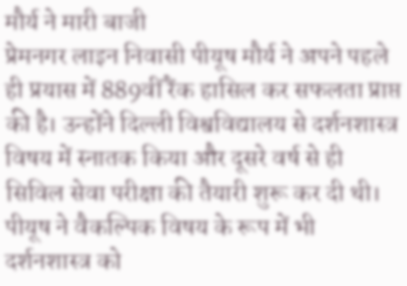मौर्य ने मारी बाजी
प्रेमनगर लाइन निवासी पीयूष मौर्य ने अपने पहले ही प्रयास में 889वीं रैंक हासिल कर सफलता प्राप्त की है। उन्होंने दिल्ली विश्वविद्यालय से दर्शनशास्त्र विषय में स्नातक किया और दूसरे वर्ष से ही सिविल सेवा परीक्षा की तैयारी शुरू कर दी थी।
पीयूष ने वैकल्पिक विषय के रूप में भी दर्शनशास्त्र को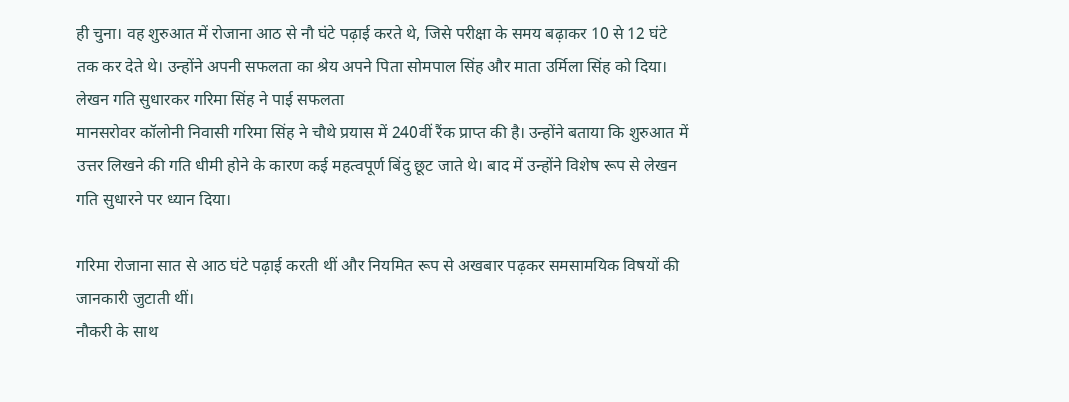ही चुना। वह शुरुआत में रोजाना आठ से नौ घंटे पढ़ाई करते थे, जिसे परीक्षा के समय बढ़ाकर 10 से 12 घंटे तक कर देते थे। उन्होंने अपनी सफलता का श्रेय अपने पिता सोमपाल सिंह और माता उर्मिला सिंह को दिया।
लेखन गति सुधारकर गरिमा सिंह ने पाई सफलता
मानसरोवर कॉलोनी निवासी गरिमा सिंह ने चौथे प्रयास में 240वीं रैंक प्राप्त की है। उन्होंने बताया कि शुरुआत में उत्तर लिखने की गति धीमी होने के कारण कई महत्वपूर्ण बिंदु छूट जाते थे। बाद में उन्होंने विशेष रूप से लेखन गति सुधारने पर ध्यान दिया।

गरिमा रोजाना सात से आठ घंटे पढ़ाई करती थीं और नियमित रूप से अखबार पढ़कर समसामयिक विषयों की जानकारी जुटाती थीं।
नौकरी के साथ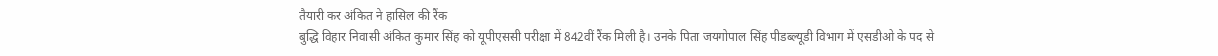तैयारी कर अंकित ने हासिल की रैंक
बुद्धि विहार निवासी अंकित कुमार सिंह को यूपीएससी परीक्षा में 842वीं रैंक मिली है। उनके पिता जयगोपाल सिंह पीडब्ल्यूडी विभाग में एसडीओ के पद से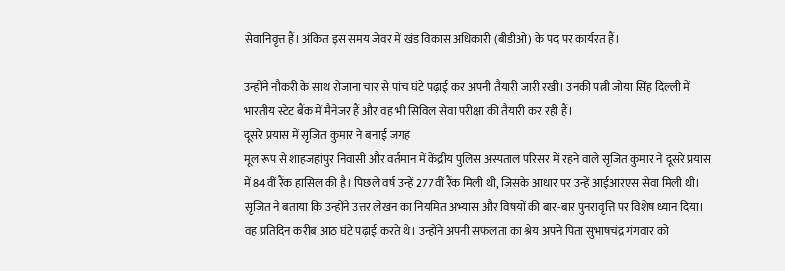सेवानिवृत्त हैं। अंकित इस समय जेवर में खंड विकास अधिकारी (बीडीओ) के पद पर कार्यरत हैं।

उन्होंने नौकरी के साथ रोजाना चार से पांच घंटे पढ़ाई कर अपनी तैयारी जारी रखी। उनकी पत्नी जोया सिंह दिल्ली में भारतीय स्टेट बैंक में मैनेजर हैं और वह भी सिविल सेवा परीक्षा की तैयारी कर रही हैं।
दूसरे प्रयास में सृजित कुमार ने बनाई जगह
मूल रूप से शाहजहांपुर निवासी और वर्तमान में केंद्रीय पुलिस अस्पताल परिसर में रहने वाले सृजित कुमार ने दूसरे प्रयास में 84वीं रैंक हासिल की है। पिछले वर्ष उन्हें 277वीं रैंक मिली थी, जिसके आधार पर उन्हें आईआरएस सेवा मिली थी।
सृजित ने बताया कि उन्होंने उत्तर लेखन का नियमित अभ्यास और विषयों की बार-बार पुनरावृत्ति पर विशेष ध्यान दिया। वह प्रतिदिन करीब आठ घंटे पढ़ाई करते थे। उन्होंने अपनी सफलता का श्रेय अपने पिता सुभाषचंद्र गंगवार को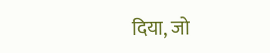दिया, जो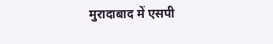मुरादाबाद में एसपी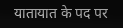यातायात के पद पर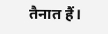तैनात हैं।